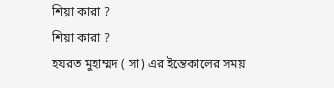শিয়া কারা ?
শিয়া কারা ?
হযরত মুহাম্মদ ( সা) এর ইন্তেকালের সময়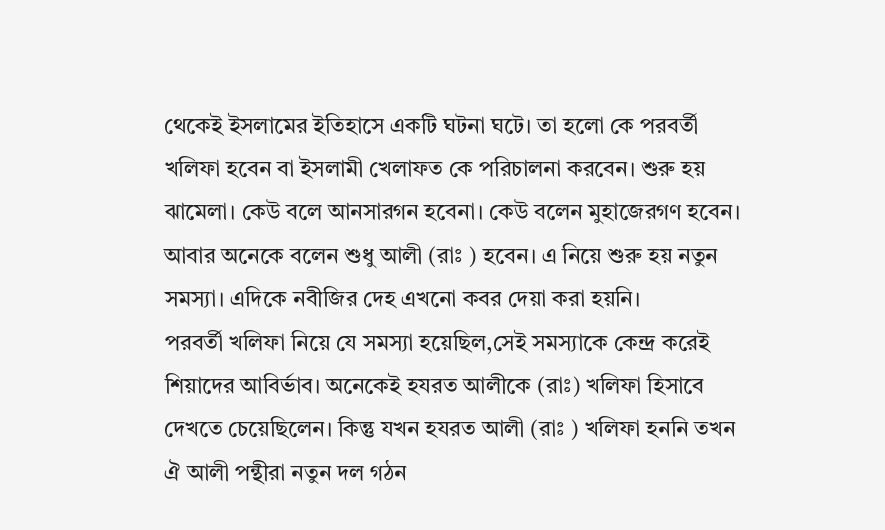থেকেই ইসলামের ইতিহাসে একটি ঘটনা ঘটে। তা হলো কে পরবর্তী খলিফা হবেন বা ইসলামী খেলাফত কে পরিচালনা করবেন। শুরু হয় ঝামেলা। কেউ বলে আনসারগন হবেনা। কেউ বলেন মুহাজেরগণ হবেন। আবার অনেকে বলেন শুধু আলী (রাঃ ) হবেন। এ নিয়ে শুরু হয় নতুন সমস্যা। এদিকে নবীজির দেহ এখনো কবর দেয়া করা হয়নি।
পরবর্তী খলিফা নিয়ে যে সমস্যা হয়েছিল,সেই সমস্যাকে কেন্দ্র করেই শিয়াদের আবির্ভাব। অনেকেই হযরত আলীকে (রাঃ) খলিফা হিসাবে দেখতে চেয়েছিলেন। কিন্তু যখন হযরত আলী (রাঃ ) খলিফা হননি তখন ঐ আলী পন্থীরা নতুন দল গঠন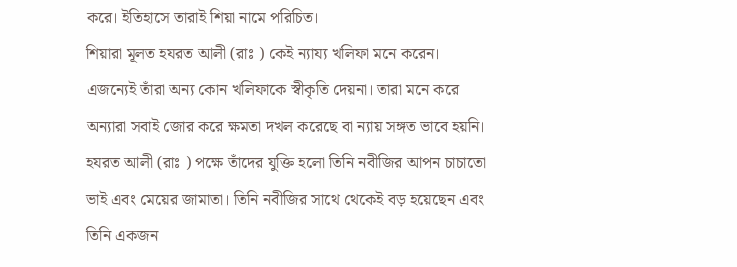করে। ইতিহাসে তারাই শিয়া নামে পরিচিত।
শিয়ারা মূলত হযরত আলী (রাঃ ) কেই ন্যায্য খলিফা মনে করেন। এজন্যেই তাঁরা অন্য কোন খলিফাকে স্বীকৃতি দেয়না। তারা মনে করে অন্যারা সবাই জোর করে ক্ষমতা দখল করেছে বা ন্যায় সঙ্গত ভাবে হয়নি।
হযরত আলী (রাঃ ) পক্ষে তাঁদের যুক্তি হলো তিনি নবীজির আপন চাচাতো ভাই এবং মেয়ের জামাতা। তিনি নবীজির সাথে থেকেই বড় হয়েছেন এবং তিনি একজন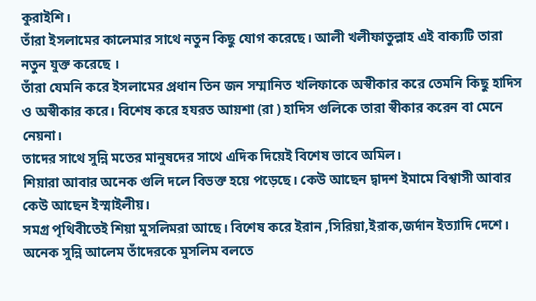কুরাইশি।
তাঁরা ইসলামের কালেমার সাথে নতুন কিছু যোগ করেছে। আলী খলীফাতুল্লাহ এই বাক্যটি তারা নতুন যুক্ত করেছে ।
তাঁরা যেমনি করে ইসলামের প্রধান তিন জন সম্মানিত খলিফাকে অস্বীকার করে তেমনি কিছু হাদিস ও অস্বীকার করে। বিশেষ করে হযরত আয়শা (রা ) হাদিস গুলিকে তারা স্বীকার করেন বা মেনে নেয়না।
তাদের সাথে সুন্নি মতের মানুষদের সাথে এদিক দিয়েই বিশেষ ভাবে অমিল।
শিয়ারা আবার অনেক গুলি দলে বিভক্ত হয়ে পড়েছে। কেউ আছেন দ্বাদশ ইমামে বিশ্বাসী আবার কেউ আছেন ইস্মাইলীয়।
সমগ্র পৃথিবীতেই শিয়া মুসলিমরা আছে। বিশেষ করে ইরান ,সিরিয়া,ইরাক,জর্দান ইত্যাদি দেশে।
অনেক সুন্নি আলেম তাঁদেরকে মুসলিম বলতে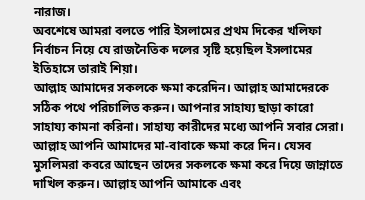নারাজ।
অবশেষে আমরা বলতে পারি ইসলামের প্রথম দিকের খলিফা নির্বাচন নিয়ে যে রাজনৈতিক দলের সৃষ্টি হয়েছিল ইসলামের ইতিহাসে তারাই শিয়া।
আল্লাহ আমাদের সকলকে ক্ষমা করেদিন। আল্লাহ আমাদেরকে সঠিক পথে পরিচালিত করুন। আপনার সাহায্য ছাড়া কারো সাহায্য কামনা করিনা। সাহায্য কারীদের মধ্যে আপনি সবার সেরা। আল্লাহ আপনি আমাদের মা-বাবাকে ক্ষমা করে দিন। যেসব মুসলিমরা কবরে আছেন তাদের সকলকে ক্ষমা করে দিয়ে জান্নাতে দাখিল করুন। আল্লাহ আপনি আমাকে এবং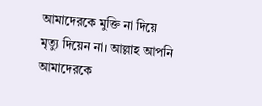আমাদেরকে মুক্তি না দিয়ে মৃত্যু দিয়েন না। আল্লাহ আপনি আমাদেরকে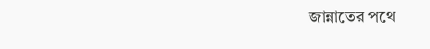জান্নাতের পথে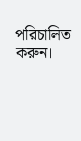পরিচালিত করুন।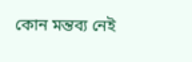কোন মন্তব্য নেই